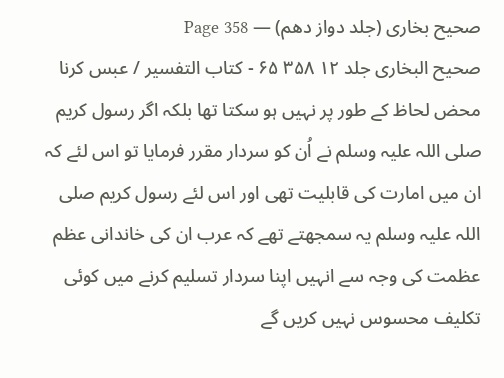صحیح بخاری (جلد دواز دھم) — Page 358
صحیح البخاری جلد ۱۲ ۳۵۸ ۶۵ - كتاب التفسير / عبس کرنا محض لحاظ کے طور پر نہیں ہو سکتا تھا بلکہ اگر رسول کریم صلی اللہ علیہ وسلم نے اُن کو سردار مقرر فرمایا تو اس لئے کہ ان میں امارت کی قابلیت تھی اور اس لئے رسول کریم صلی اللہ علیہ وسلم یہ سمجھتے تھے کہ عرب ان کی خاندانی عظم عظمت کی وجہ سے انہیں اپنا سردار تسلیم کرنے میں کوئی تکلیف محسوس نہیں کریں گے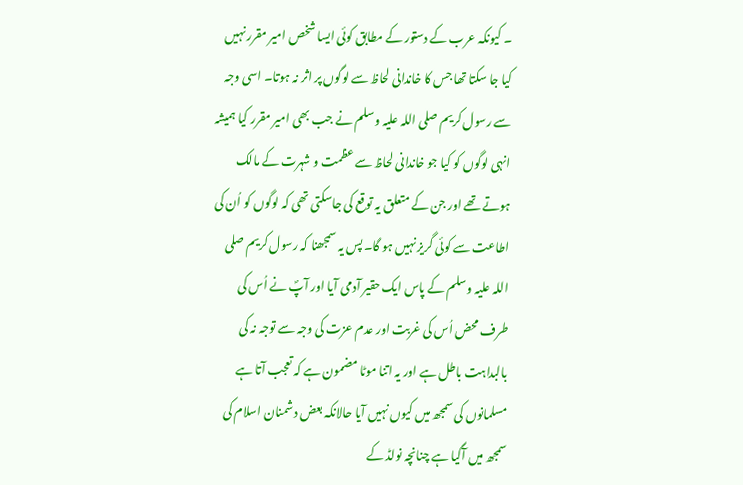۔ کیونکہ عرب کے دستور کے مطابق کوئی ایسا شخص امیر مقرر نہیں کیا جا سکتا تھا جس کا خاندانی لحاظ سے لوگوں پر اثر نہ ہوتا۔ اسی وجہ سے رسول کریم صلی اللہ علیہ وسلم نے جب بھی امیر مقرر کیا ہمیشہ انہی لوگوں کو کیا جو خاندانی لحاظ سے عظمت و شہرت کے مالک ہوتے تھے اور جن کے متعلق یہ توقع کی جاسکتی تھی کہ لوگوں کو اُن کی اطاعت سے کوئی گریز نہیں ہو گا۔ پس یہ سمجھنا کہ رسول کریم صلی اللہ علیہ وسلم کے پاس ایک حقیر آدمی آیا اور آپؐ نے اُس کی طرف محض اُس کی غربت اور عدم عزت کی وجہ سے توجہ نہ کی بالبداہت باطل ہے اور یہ اتنا موٹا مضمون ہے کہ تعجب آتا ہے مسلمانوں کی سمجھ میں کیوں نہیں آیا حالانکہ بعض دشمنان اسلام کی سمجھ میں آگیا ہے چنانچہ نولڈ کے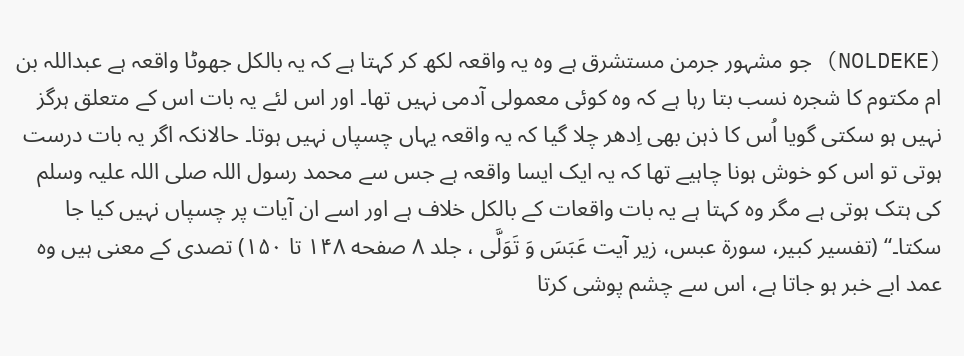(NOLDEKE) جو مشہور جرمن مستشرق ہے وہ یہ واقعہ لکھ کر کہتا ہے کہ یہ بالکل جھوٹا واقعہ ہے عبداللہ بن ام مکتوم کا شجرہ نسب بتا رہا ہے کہ وہ کوئی معمولی آدمی نہیں تھا۔ اور اس لئے یہ بات اس کے متعلق ہرگز نہیں ہو سکتی گویا اُس کا ذہن بھی اِدھر چلا گیا کہ یہ واقعہ یہاں چسپاں نہیں ہوتا۔ حالانکہ اگر یہ بات درست ہوتی تو اس کو خوش ہونا چاہیے تھا کہ یہ ایک ایسا واقعہ ہے جس سے محمد رسول اللہ صلی اللہ علیہ وسلم کی ہتک ہوتی ہے مگر وہ کہتا ہے یہ بات واقعات کے بالکل خلاف ہے اور اسے ان آیات پر چسپاں نہیں کیا جا سکتا۔“ (تفسیر کبیر، سورة عبس، زیر آیت عَبَسَ وَ تَوَلَّى ، جلد ۸ صفحه ۱۴۸ تا ۱۵۰) تصدی کے معنی ہیں وہ عمد ابے خبر ہو جاتا ہے، اس سے چشم پوشی کرتا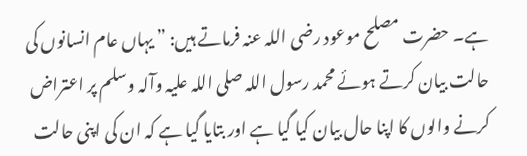ہے۔ حضرت مصلح موعود رضی اللہ عنہ فرماتے ہیں: ” یہاں عام انسانوں کی حالت بیان کرتے ہوئے محمد رسول اللہ صلی اللہ علیہ وآلہ وسلم پر اعتراض کرنے والوں کا اپنا حال بیان کیا گیا ہے اور بتایا گیا ہے کہ ان کی اپنی حالت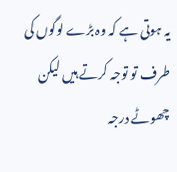یہ ہوتی ہے کہ وہ بڑے لوگوں کی طرف تو توجہ کرتے ہیں لیکن چھوٹے درجہ